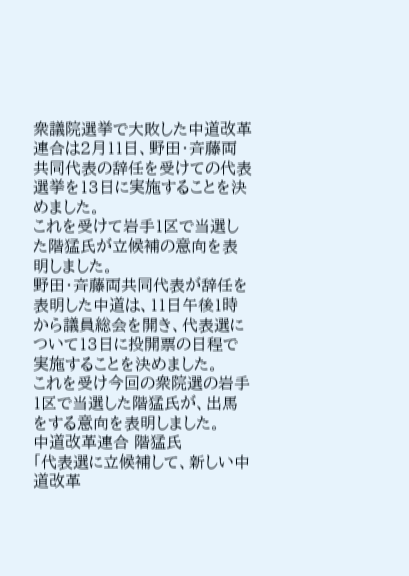衆議院選挙で大敗した中道改革連合は2月11日、野田・斉藤両共同代表の辞任を受けての代表選挙を13日に実施することを決めました。
これを受けて岩手1区で当選した階猛氏が立候補の意向を表明しました。
野田・斉藤両共同代表が辞任を表明した中道は、11日午後1時から議員総会を開き、代表選について13日に投開票の日程で実施することを決めました。
これを受け今回の衆院選の岩手1区で当選した階猛氏が、出馬をする意向を表明しました。
中道改革連合 階猛氏
「代表選に立候補して、新しい中道改革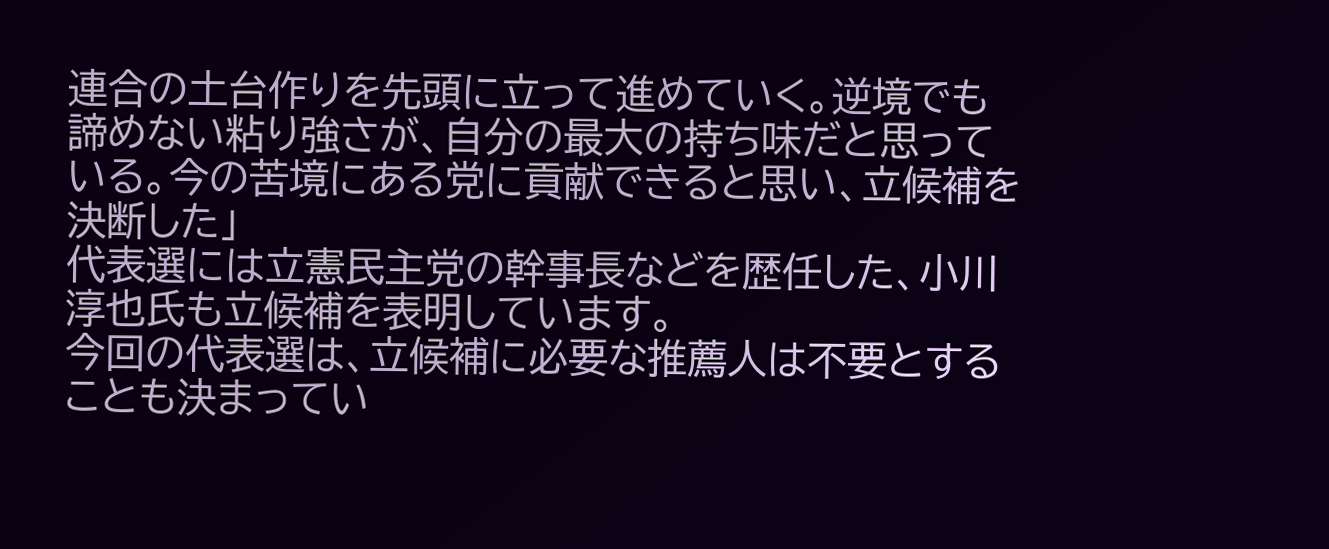連合の土台作りを先頭に立って進めていく。逆境でも諦めない粘り強さが、自分の最大の持ち味だと思っている。今の苦境にある党に貢献できると思い、立候補を決断した」
代表選には立憲民主党の幹事長などを歴任した、小川淳也氏も立候補を表明しています。
今回の代表選は、立候補に必要な推薦人は不要とすることも決まってい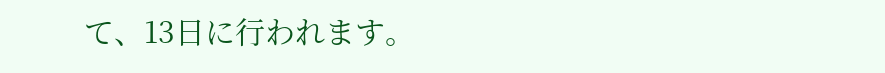て、13日に行われます。